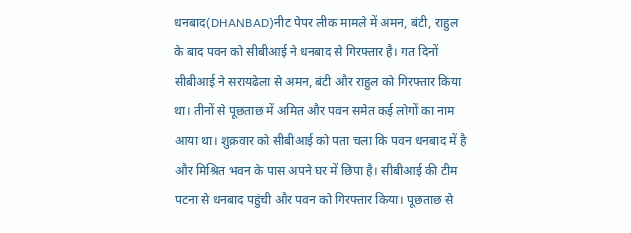धनबाद(DHANBAD)नीट पेपर लीक मामले में अमन, बंटी, राहुल के बाद पवन को सीबीआई ने धनबाद से गिरफ्तार है। गत दिनों सीबीआई ने सरायढेला से अमन, बंटी और राहुल को गिरफ्तार किया था। तीनों से पूछताछ में अमित और पवन समेत कई लोगों का नाम आया था। शुक्रवार को सीबीआई को पता चला कि पवन धनबाद में है और मिश्रित भवन के पास अपने घर में छिपा है। सीबीआई की टीम पटना से धनबाद पहुंची और पवन को गिरफ्तार किया। पूछताछ से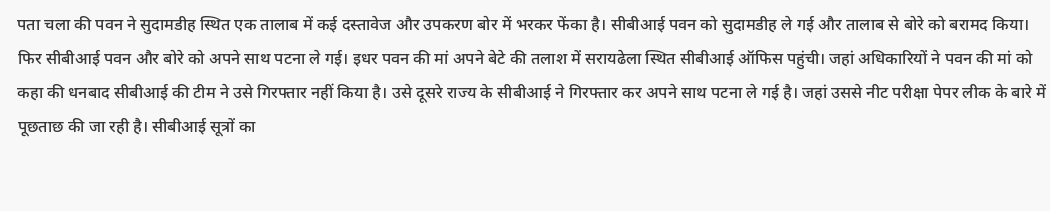पता चला की पवन ने सुदामडीह स्थित एक तालाब में कई दस्तावेज और उपकरण बोर में भरकर फेंका है। सीबीआई पवन को सुदामडीह ले गई और तालाब से बोरे को बरामद किया। फिर सीबीआई पवन और बोरे को अपने साथ पटना ले गई। इधर पवन की मां अपने बेटे की तलाश में सरायढेला स्थित सीबीआई ऑफिस पहुंची। जहां अधिकारियों ने पवन की मां को कहा की धनबाद सीबीआई की टीम ने उसे गिरफ्तार नहीं किया है। उसे दूसरे राज्य के सीबीआई ने गिरफ्तार कर अपने साथ पटना ले गई है। जहां उससे नीट परीक्षा पेपर लीक के बारे में पूछताछ की जा रही है। सीबीआई सूत्रों का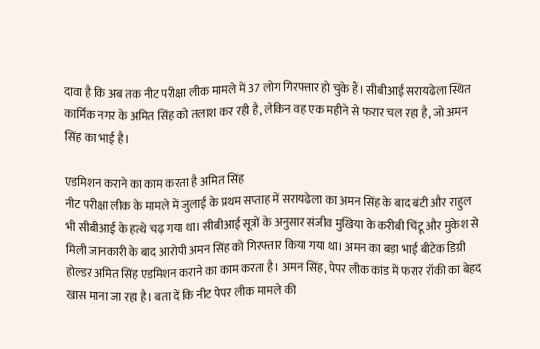दावा है कि अब तक नीट परीक्षा लीक मामले में 37 लोग गिरफ्तार हो चुके हैं। सीबीआई सरायढेला स्थित कार्मिक नगर के अमित सिंह को तलाश कर रही है, लेकिन वह एक महीने से फरार चल रहा है, जो अमन सिंह का भाई है।

एडमिशन कराने का काम करता है अमित सिंह
नीट परीक्षा लीक के मामले में जुलाई के प्रथम सप्ताह में सरायढेला का अमन सिंह के बाद बंटी और राहुल भी सीबीआई के हत्थे चढ़ गया था। सीबीआई सूत्रों के अनुसार संजीव मुखिया के करीबी चिंटू और मुकेश से मिली जानकारी के बाद आरोपी अमन सिंह को गिरफ्तार किया गया था। अमन का बड़ा भाई बीटेक डिग्री होल्डर अमित सिंह एडमिशन कराने का काम करता है। अमन सिंह, पेपर लीक कांड में फरार रॉकी का बेहद खास माना जा रहा है। बता दें कि नीट पेपर लीक मामले की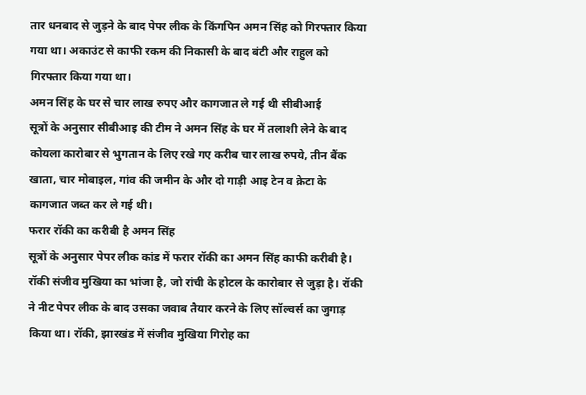तार धनबाद से जुड़ने के बाद पेपर लीक के किंगपिन अमन सिंह को गिरफ्तार किया गया था। अकाउंट से काफी रकम की निकासी के बाद बंटी और राहुल को गिरफ्तार किया गया था।
अमन सिंह के घर से चार लाख रुपए और कागजात ले गई थी सीबीआई
सूत्रों के अनुसार सीबीआइ की टीम ने अमन सिंह के घर में तलाशी लेने के बाद कोयला कारोबार से भुगतान के लिए रखे गए करीब चार लाख रुपये, तीन बैंक खाता, चार मोबाइल, गांव की जमीन के और दो गाड़ी आइ टेन व क्रेटा के कागजात जब्त कर ले गई थी।
फरार रॉकी का करीबी है अमन सिंह
सूत्रों के अनुसार पेपर लीक कांड में फरार रॉकी का अमन सिंह काफी करीबी है। रॉकी संजीव मुखिया का भांजा है, जो रांची के होटल के कारोबार से जुड़ा है। रॉकी ने नीट पेपर लीक के बाद उसका जवाब तैयार करने के लिए सॉल्वर्स का जुगाड़ किया था। रॉकी, झारखंड में संजीव मुखिया गिरोह का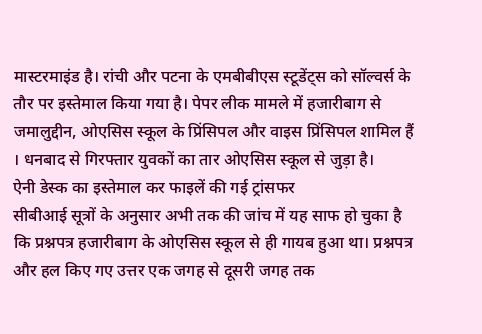मास्टरमाइंड है। रांची और पटना के एमबीबीएस स्टूडेंट्स को सॉल्वर्स के तौर पर इस्तेमाल किया गया है। पेपर लीक मामले में हजारीबाग से जमालुद्दीन, ओएसिस स्कूल के प्रिंसिपल और वाइस प्रिंसिपल शामिल हैं । धनबाद से गिरफ्तार युवकों का तार ओएसिस स्कूल से जुड़ा है।
ऐनी डेस्क का इस्तेमाल कर फाइलें की गई ट्रांसफर
सीबीआई सूत्रों के अनुसार अभी तक की जांच में यह साफ हो चुका है कि प्रश्नपत्र हजारीबाग के ओएसिस स्कूल से ही गायब हुआ था। प्रश्नपत्र और हल किए गए उत्तर एक जगह से दूसरी जगह तक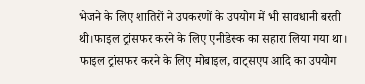भेजने के लिए शातिरों ने उपकरणों के उपयोग में भी सावधानी बरती थी।फाइल ट्रांसफर करने के लिए एनीडेस्क का सहारा लिया गया था।
फाइल ट्रांसफर करने के लिए मोबाइल, वाट्सएप आदि का उपयोग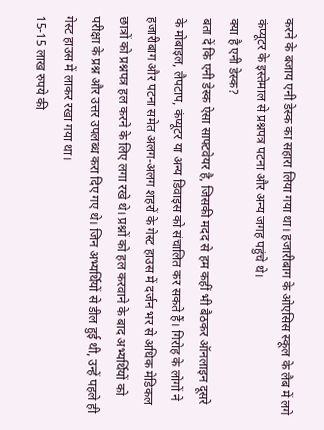करने के बजाय एनी डेस्क का सहारा लिया गया था। हजारीबाग के ओएसिस स्कूल के लैब में लगे कंप्यूटर के इस्तेमाल से प्रश्नपत्र पटना और अन्य जगह पहुंचे थे।
क्या है एनी डेस्क?
बता दें कि एनी डेस्क ऐसा साफ्टवेयर है, जिसकी मदद से हम कहीं भी बैठकर ऑनलाइन दूसरे के मोबाइल, लैपटाप, कंप्यूटर या अन्य डिवाइस को संचालित कर सकते हैं। गिरोह के लोगों ने हजारीबाग और पटना समेत अलग-अलग शहरों के गेस्ट हाउस में दर्जन भर से अधिक मेडिकल छात्रों को प्रश्नपत्र हल करने के लिए लगा रखे थे। प्रश्नों को हल करवाने के बाद अभ्यर्थियों को परीक्षा के प्रश्न और उत्तर उपलब्ध करा दिए गए थे। जिन अभ्यर्थियों से डील हुई थी, उन्हें पहले ही गेस्ट हाउस में लाकर रखा गया था।
15-15 लाख रुपये की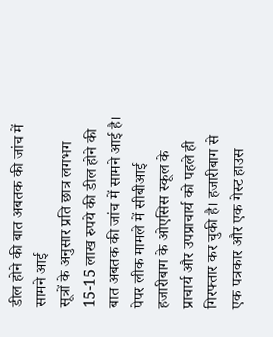डील होने की बात अबतक की जांच में सामने आई
सूत्रों के अनुसार प्रति छात्र लगभग 15-15 लाख रुपये की डील होने की बात अबतक की जांच में सामने आई है। पेपर लीक मामले में सीबीआई हजारीबाग के ओएसिस स्कूल के प्राचार्य और उपप्राचार्य को पहले ही गिरफ्तार कर चुकी है। हजारीबाग से एक पत्रकार और एक गेस्ट हाउस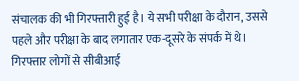संचालक की भी गिरफ्तारी हुई है। ये सभी परीक्षा के दौरान, उससे पहले और परीक्षा के बाद लगातार एक-दूसरे के संपर्क में थे। गिरफ्तार लोगों से सीबीआई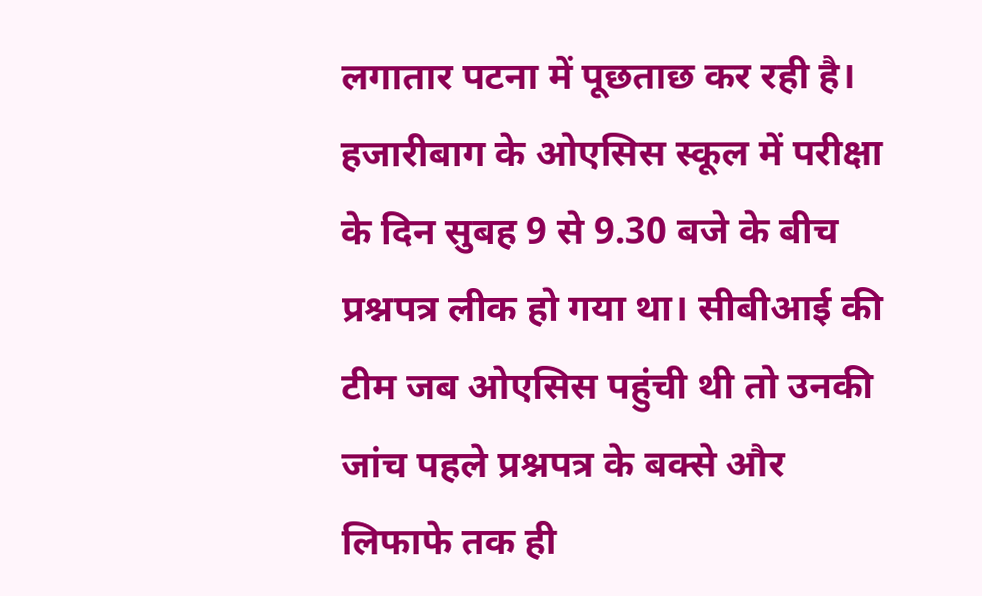लगातार पटना में पूछताछ कर रही है। हजारीबाग के ओएसिस स्कूल में परीक्षा के दिन सुबह 9 से 9.30 बजे के बीच प्रश्नपत्र लीक हो गया था। सीबीआई की टीम जब ओएसिस पहुंची थी तो उनकी जांच पहले प्रश्नपत्र के बक्से और लिफाफे तक ही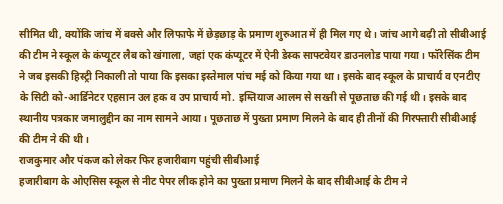सीमित थी, क्योंकि जांच में बक्से और लिफाफे में छेड़छाड़ के प्रमाण शुरुआत में ही मिल गए थे। जांच आगे बढ़ी तो सीबीआई की टीम ने स्कूल के कंप्यूटर लैब को खंगाला, जहां एक कंप्यूटर में ऐनी डेस्क साफ्टवेयर डाउनलोड पाया गया। फॉरेसिंक टीम ने जब इसकी हिस्ट्री निकाली तो पाया कि इसका इस्तेमाल पांच मई को किया गया था। इसके बाद स्कूल के प्राचार्य व एनटीए के सिटी को-आर्डिनेटर एहसान उल हक व उप प्राचार्य मो. इम्तियाज आलम से सख्ती से पूछताछ की गई थी। इसके बाद स्थानीय पत्रकार जमालुद्दीन का नाम सामने आया। पूछताछ में पुख्ता प्रमाण मिलने के बाद ही तीनों की गिरफ्तारी सीबीआई की टीम ने की थी।
राजकुमार और पंकज को लेकर फिर हजारीबाग पहुंची सीबीआई
हजारीबाग के ओएसिस स्कूल से नीट पेपर लीक होने का पुख्ता प्रमाण मिलने के बाद सीबीआई के टीम ने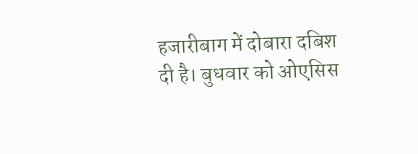हजारीबाग में दोबारा दबिश दी है। बुधवार को ओएसिस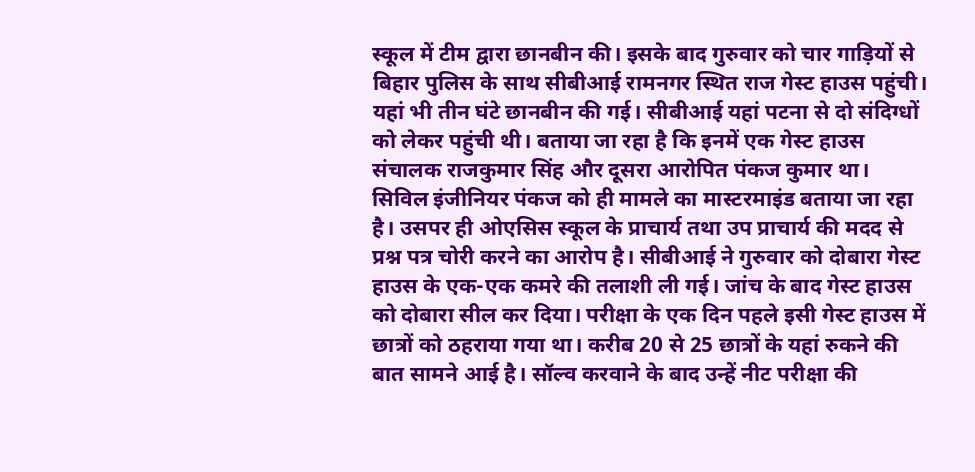स्कूल में टीम द्वारा छानबीन की। इसके बाद गुरुवार को चार गाड़ियों से बिहार पुलिस के साथ सीबीआई रामनगर स्थित राज गेस्ट हाउस पहुंची। यहां भी तीन घंटे छानबीन की गई। सीबीआई यहां पटना से दो संदिग्धों को लेकर पहुंची थी। बताया जा रहा है कि इनमें एक गेस्ट हाउस संचालक राजकुमार सिंह और दूसरा आरोपित पंकज कुमार था। सिविल इंजीनियर पंकज को ही मामले का मास्टरमाइंड बताया जा रहा है। उसपर ही ओएसिस स्कूल के प्राचार्य तथा उप प्राचार्य की मदद से प्रश्न पत्र चोरी करने का आरोप है। सीबीआई ने गुरुवार को दोबारा गेस्ट हाउस के एक-एक कमरे की तलाशी ली गई। जांच के बाद गेस्ट हाउस को दोबारा सील कर दिया। परीक्षा के एक दिन पहले इसी गेस्ट हाउस में छात्रों को ठहराया गया था। करीब 20 से 25 छात्रों के यहां रुकने की बात सामने आई है। सॉल्व करवाने के बाद उन्हें नीट परीक्षा की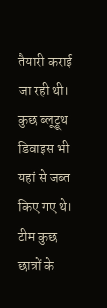तैयारी कराई जा रही थी। कुछ ब्लूट्रूथ डिवाइस भी यहां से जब्त किए गए थे। टीम कुछ छात्रों के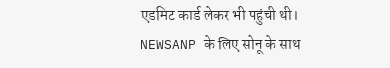एडमिट कार्ड लेकर भी पहुंची थी।
NEWSANP के लिए सोनू के साथ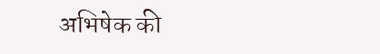अभिषेक की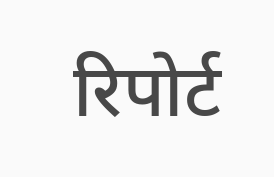रिपोर्ट